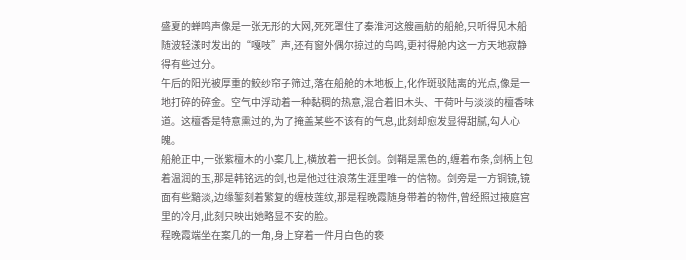盛夏的蝉鸣声像是一张无形的大网,死死罩住了秦淮河这艘画舫的船舱,只听得见木船随波轻漾时发出的“嘎吱”声,还有窗外偶尔掠过的鸟鸣,更衬得舱内这一方天地寂静得有些过分。
午后的阳光被厚重的鲛纱帘子筛过,落在船舱的木地板上,化作斑驳陆离的光点,像是一地打碎的碎金。空气中浮动着一种黏稠的热意,混合着旧木头、干荷叶与淡淡的檀香味道。这檀香是特意熏过的,为了掩盖某些不该有的气息,此刻却愈发显得甜腻,勾人心魄。
船舱正中,一张紫檀木的小案几上,横放着一把长剑。剑鞘是黑色的,缠着布条,剑柄上包着温润的玉,那是韩铭远的剑,也是他过往浪荡生涯里唯一的信物。剑旁是一方铜镜,镜面有些黯淡,边缘錾刻着繁复的缠枝莲纹,那是程晚霞随身带着的物件,曾经照过掖庭宫里的冷月,此刻只映出她略显不安的脸。
程晚霞端坐在案几的一角,身上穿着一件月白色的亵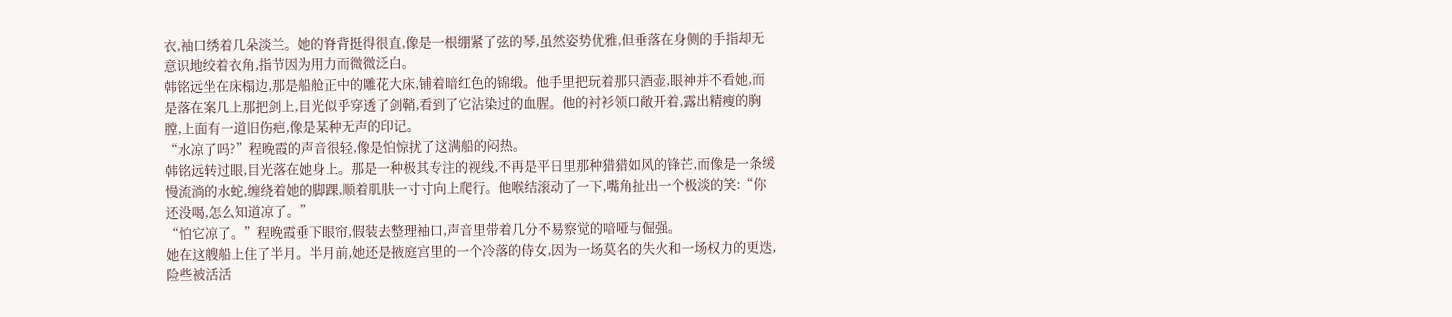衣,袖口绣着几朵淡兰。她的脊背挺得很直,像是一根绷紧了弦的琴,虽然姿势优雅,但垂落在身侧的手指却无意识地绞着衣角,指节因为用力而微微泛白。
韩铭远坐在床榻边,那是船舱正中的雕花大床,铺着暗红色的锦缎。他手里把玩着那只酒壶,眼神并不看她,而是落在案几上那把剑上,目光似乎穿透了剑鞘,看到了它沾染过的血腥。他的衬衫领口敞开着,露出精瘦的胸膛,上面有一道旧伤疤,像是某种无声的印记。
“水凉了吗?”程晚霞的声音很轻,像是怕惊扰了这满船的闷热。
韩铭远转过眼,目光落在她身上。那是一种极其专注的视线,不再是平日里那种猎猎如风的锋芒,而像是一条缓慢流淌的水蛇,缠绕着她的脚踝,顺着肌肤一寸寸向上爬行。他喉结滚动了一下,嘴角扯出一个极淡的笑:“你还没喝,怎么知道凉了。”
“怕它凉了。”程晚霞垂下眼帘,假装去整理袖口,声音里带着几分不易察觉的喑哑与倔强。
她在这艘船上住了半月。半月前,她还是掖庭宫里的一个冷落的侍女,因为一场莫名的失火和一场权力的更迭,险些被活活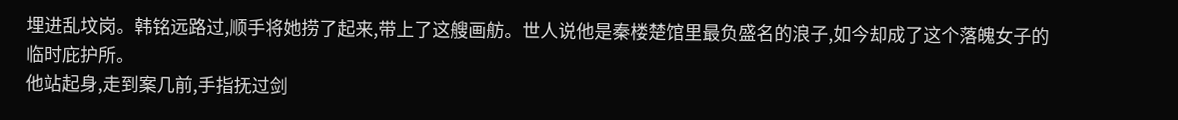埋进乱坟岗。韩铭远路过,顺手将她捞了起来,带上了这艘画舫。世人说他是秦楼楚馆里最负盛名的浪子,如今却成了这个落魄女子的临时庇护所。
他站起身,走到案几前,手指抚过剑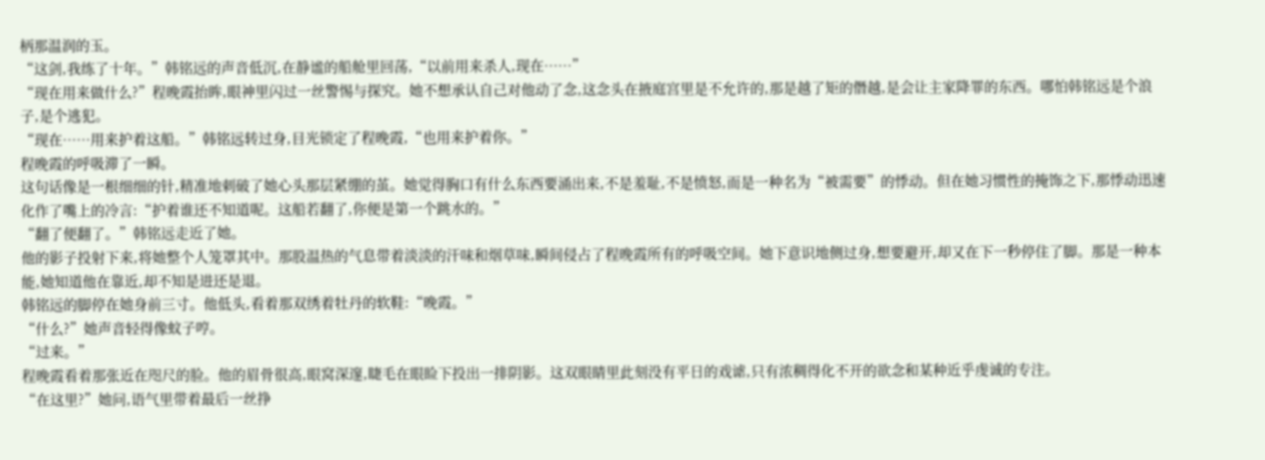柄那温润的玉。
“这剑,我练了十年。”韩铭远的声音低沉,在静谧的船舱里回荡,“以前用来杀人,现在……”
“现在用来做什么?”程晚霞抬眸,眼神里闪过一丝警惕与探究。她不想承认自己对他动了念,这念头在掖庭宫里是不允许的,那是越了矩的僭越,是会让主家降罪的东西。哪怕韩铭远是个浪子,是个逃犯。
“现在……用来护着这船。”韩铭远转过身,目光锁定了程晚霞,“也用来护着你。”
程晚霞的呼吸滞了一瞬。
这句话像是一根细细的针,精准地刺破了她心头那层紧绷的茧。她觉得胸口有什么东西要涌出来,不是羞耻,不是愤怒,而是一种名为“被需要”的悸动。但在她习惯性的掩饰之下,那悸动迅速化作了嘴上的冷言:“护着谁还不知道呢。这船若翻了,你便是第一个跳水的。”
“翻了便翻了。”韩铭远走近了她。
他的影子投射下来,将她整个人笼罩其中。那股温热的气息带着淡淡的汗味和烟草味,瞬间侵占了程晚霞所有的呼吸空间。她下意识地侧过身,想要避开,却又在下一秒停住了脚。那是一种本能,她知道他在靠近,却不知是进还是退。
韩铭远的脚停在她身前三寸。他低头,看着那双绣着牡丹的软鞋:“晚霞。”
“什么?”她声音轻得像蚊子哼。
“过来。”
程晚霞看着那张近在咫尺的脸。他的眉骨很高,眼窝深邃,睫毛在眼睑下投出一排阴影。这双眼睛里此刻没有平日的戏谑,只有浓稠得化不开的欲念和某种近乎虔诚的专注。
“在这里?”她问,语气里带着最后一丝挣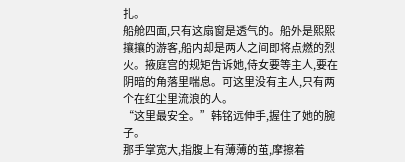扎。
船舱四面,只有这扇窗是透气的。船外是熙熙攘攘的游客,船内却是两人之间即将点燃的烈火。掖庭宫的规矩告诉她,侍女要等主人,要在阴暗的角落里喘息。可这里没有主人,只有两个在红尘里流浪的人。
“这里最安全。”韩铭远伸手,握住了她的腕子。
那手掌宽大,指腹上有薄薄的茧,摩擦着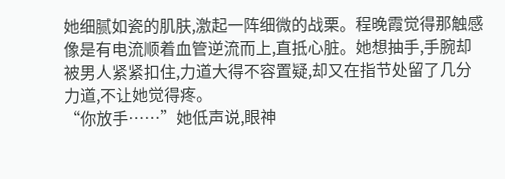她细腻如瓷的肌肤,激起一阵细微的战栗。程晚霞觉得那触感像是有电流顺着血管逆流而上,直抵心脏。她想抽手,手腕却被男人紧紧扣住,力道大得不容置疑,却又在指节处留了几分力道,不让她觉得疼。
“你放手……”她低声说,眼神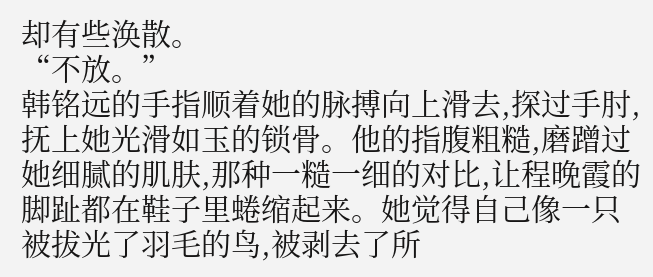却有些涣散。
“不放。”
韩铭远的手指顺着她的脉搏向上滑去,探过手肘,抚上她光滑如玉的锁骨。他的指腹粗糙,磨蹭过她细腻的肌肤,那种一糙一细的对比,让程晚霞的脚趾都在鞋子里蜷缩起来。她觉得自己像一只被拔光了羽毛的鸟,被剥去了所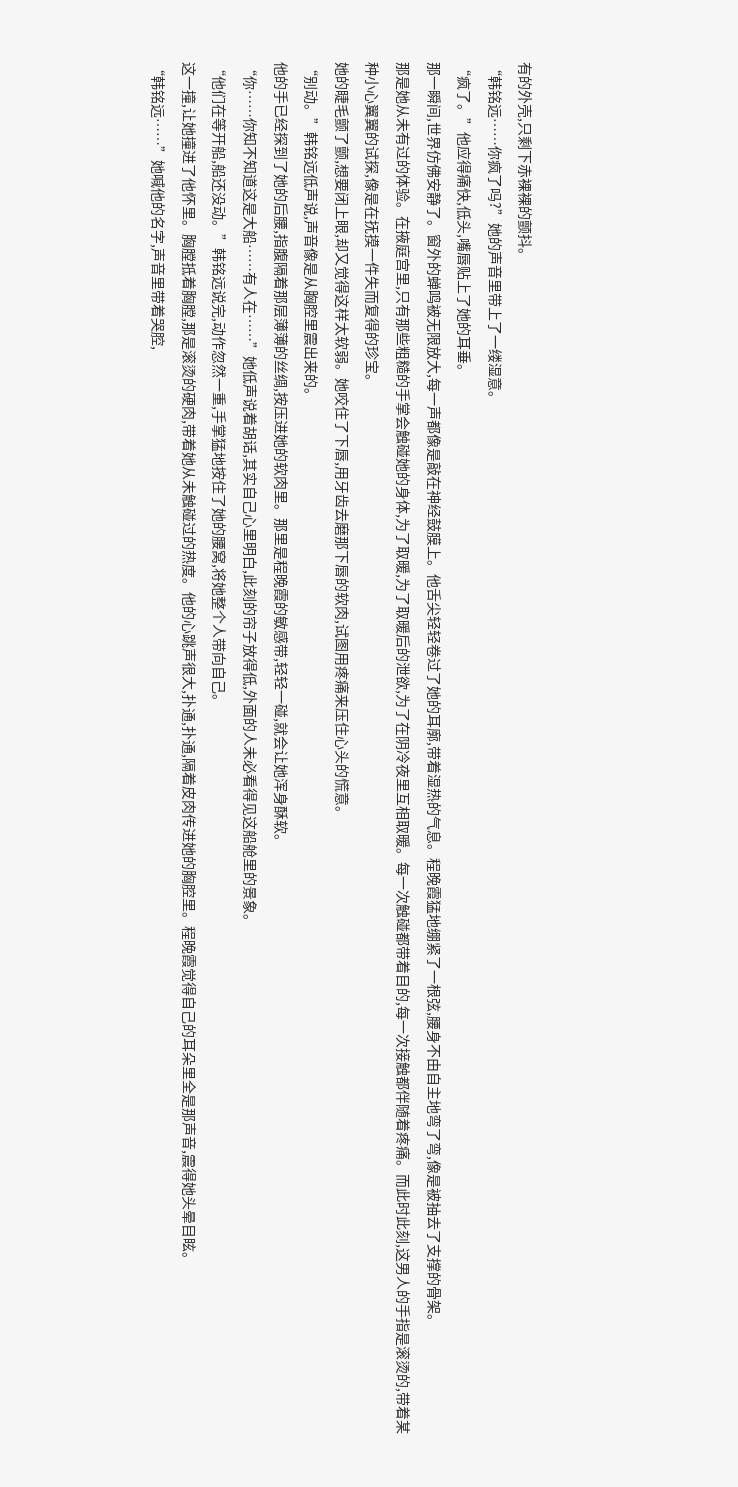有的外壳,只剩下赤裸裸的颤抖。
“韩铭远……你疯了吗?”她的声音里带上了一缕湿意。
“疯了。”他应得痛快,低头,嘴唇贴上了她的耳垂。
那一瞬间,世界仿佛安静了。窗外的蝉鸣被无限放大,每一声都像是敲在神经鼓膜上。他舌尖轻轻卷过了她的耳廓,带着湿热的气息。程晚霞猛地绷紧了一根弦,腰身不由自主地弯了弯,像是被抽去了支撑的骨架。
那是她从未有过的体验。在掖庭宫里,只有那些粗糙的手掌会触碰她的身体,为了取暖,为了取暖后的泄欲,为了在阴冷夜里互相取暖。每一次触碰都带着目的,每一次接触都伴随着疼痛。而此时此刻,这男人的手指是滚烫的,带着某种小心翼翼的试探,像是在抚摸一件失而复得的珍宝。
她的睫毛颤了颤,想要闭上眼,却又觉得这样太软弱。她咬住了下唇,用牙齿去磨那下唇的软肉,试图用疼痛来压住心头的慌意。
“别动。”韩铭远低声说,声音像是从胸腔里震出来的。
他的手已经探到了她的后腰,指腹隔着那层薄薄的丝绸,按压进她的软肉里。那里是程晚霞的敏感带,轻轻一碰,就会让她浑身酥软。
“你……你知不知道这是大船……有人在……”她低声说着胡话,其实自己心里明白,此刻的帘子放得低,外面的人未必看得见这船舱里的景象。
“他们在等开船,船还没动。”韩铭远说完,动作忽然一重,手掌猛地按住了她的腰窝,将她整个人带向自己。
这一撞,让她撞进了他怀里。胸膛抵着胸膛,那是滚烫的硬肉,带着她从未触碰过的热度。他的心跳声很大,扑通,扑通,隔着皮肉传进她的胸腔里。程晚霞觉得自己的耳朵里全是那声音,震得她头晕目眩。
“韩铭远……”她喊他的名字,声音里带着哭腔,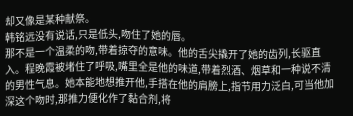却又像是某种献祭。
韩铭远没有说话,只是低头,吻住了她的唇。
那不是一个温柔的吻,带着掠夺的意味。他的舌尖撬开了她的齿列,长驱直入。程晚霞被堵住了呼吸,嘴里全是他的味道,带着烈酒、烟草和一种说不清的男性气息。她本能地想推开他,手搭在他的肩膀上,指节用力泛白,可当他加深这个吻时,那推力便化作了黏合剂,将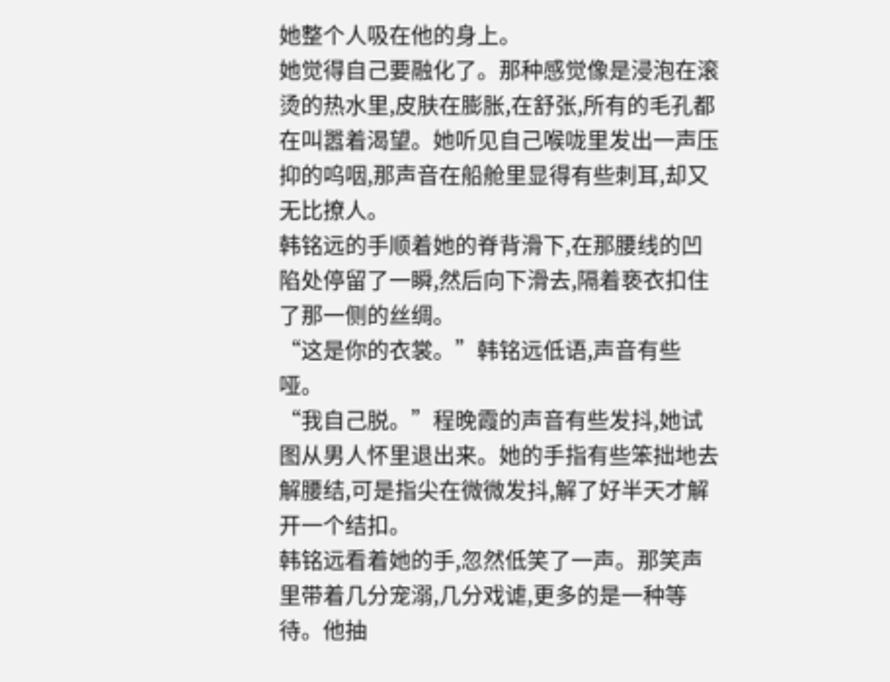她整个人吸在他的身上。
她觉得自己要融化了。那种感觉像是浸泡在滚烫的热水里,皮肤在膨胀,在舒张,所有的毛孔都在叫嚣着渴望。她听见自己喉咙里发出一声压抑的呜咽,那声音在船舱里显得有些刺耳,却又无比撩人。
韩铭远的手顺着她的脊背滑下,在那腰线的凹陷处停留了一瞬,然后向下滑去,隔着亵衣扣住了那一侧的丝绸。
“这是你的衣裳。”韩铭远低语,声音有些哑。
“我自己脱。”程晚霞的声音有些发抖,她试图从男人怀里退出来。她的手指有些笨拙地去解腰结,可是指尖在微微发抖,解了好半天才解开一个结扣。
韩铭远看着她的手,忽然低笑了一声。那笑声里带着几分宠溺,几分戏谑,更多的是一种等待。他抽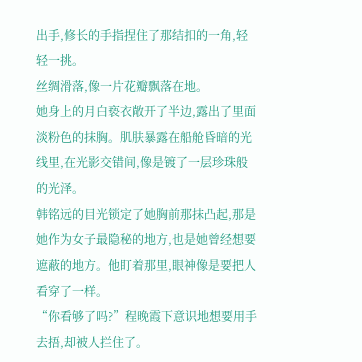出手,修长的手指捏住了那结扣的一角,轻轻一挑。
丝绸滑落,像一片花瓣飘落在地。
她身上的月白亵衣敞开了半边,露出了里面淡粉色的抹胸。肌肤暴露在船舱昏暗的光线里,在光影交错间,像是镀了一层珍珠般的光泽。
韩铭远的目光锁定了她胸前那抹凸起,那是她作为女子最隐秘的地方,也是她曾经想要遮蔽的地方。他盯着那里,眼神像是要把人看穿了一样。
“你看够了吗?”程晚霞下意识地想要用手去捂,却被人拦住了。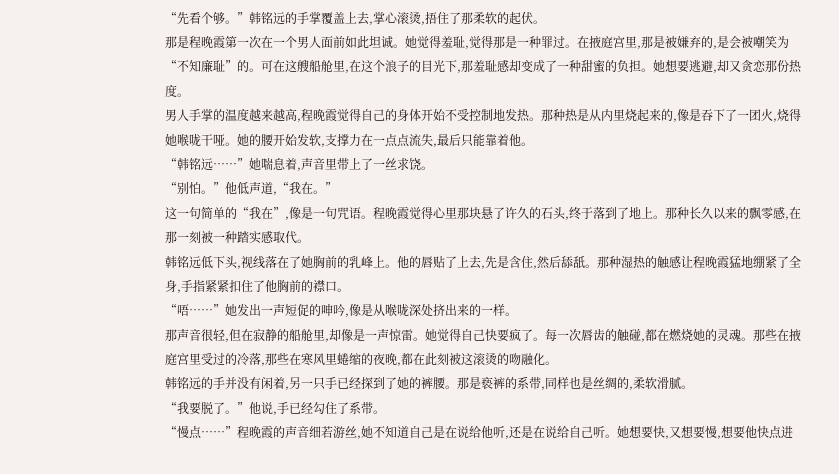“先看个够。”韩铭远的手掌覆盖上去,掌心滚烫,捂住了那柔软的起伏。
那是程晚霞第一次在一个男人面前如此坦诚。她觉得羞耻,觉得那是一种罪过。在掖庭宫里,那是被嫌弃的,是会被嘲笑为“不知廉耻”的。可在这艘船舱里,在这个浪子的目光下,那羞耻感却变成了一种甜蜜的负担。她想要逃避,却又贪恋那份热度。
男人手掌的温度越来越高,程晚霞觉得自己的身体开始不受控制地发热。那种热是从内里烧起来的,像是吞下了一团火,烧得她喉咙干哑。她的腰开始发软,支撑力在一点点流失,最后只能靠着他。
“韩铭远……”她喘息着,声音里带上了一丝求饶。
“别怕。”他低声道,“我在。”
这一句简单的“我在”,像是一句咒语。程晚霞觉得心里那块悬了许久的石头,终于落到了地上。那种长久以来的飘零感,在那一刻被一种踏实感取代。
韩铭远低下头,视线落在了她胸前的乳峰上。他的唇贴了上去,先是含住,然后舔舐。那种湿热的触感让程晚霞猛地绷紧了全身,手指紧紧扣住了他胸前的襟口。
“唔……”她发出一声短促的呻吟,像是从喉咙深处挤出来的一样。
那声音很轻,但在寂静的船舱里,却像是一声惊雷。她觉得自己快要疯了。每一次唇齿的触碰,都在燃烧她的灵魂。那些在掖庭宫里受过的冷落,那些在寒风里蜷缩的夜晚,都在此刻被这滚烫的吻融化。
韩铭远的手并没有闲着,另一只手已经探到了她的裤腰。那是亵裤的系带,同样也是丝绸的,柔软滑腻。
“我要脱了。”他说,手已经勾住了系带。
“慢点……”程晚霞的声音细若游丝,她不知道自己是在说给他听,还是在说给自己听。她想要快,又想要慢,想要他快点进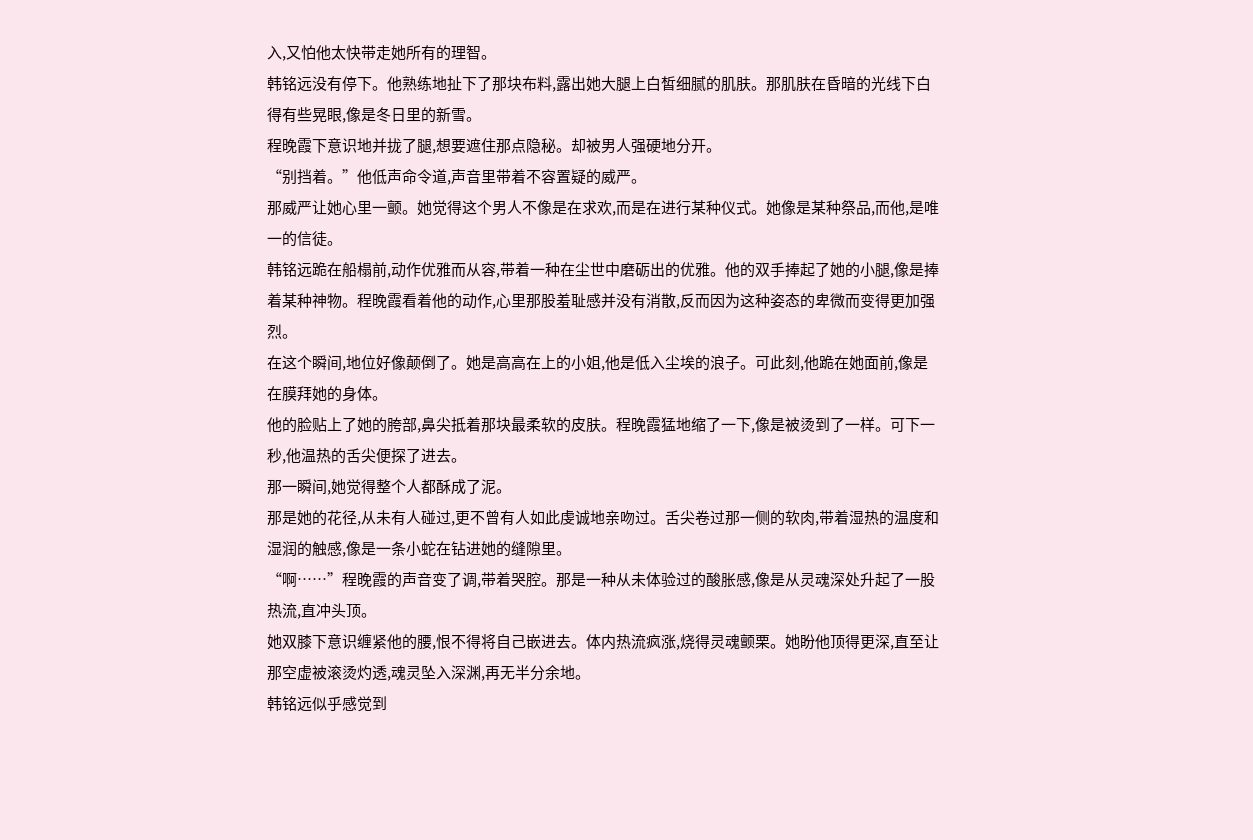入,又怕他太快带走她所有的理智。
韩铭远没有停下。他熟练地扯下了那块布料,露出她大腿上白皙细腻的肌肤。那肌肤在昏暗的光线下白得有些晃眼,像是冬日里的新雪。
程晚霞下意识地并拢了腿,想要遮住那点隐秘。却被男人强硬地分开。
“别挡着。”他低声命令道,声音里带着不容置疑的威严。
那威严让她心里一颤。她觉得这个男人不像是在求欢,而是在进行某种仪式。她像是某种祭品,而他,是唯一的信徒。
韩铭远跪在船榻前,动作优雅而从容,带着一种在尘世中磨砺出的优雅。他的双手捧起了她的小腿,像是捧着某种神物。程晚霞看着他的动作,心里那股羞耻感并没有消散,反而因为这种姿态的卑微而变得更加强烈。
在这个瞬间,地位好像颠倒了。她是高高在上的小姐,他是低入尘埃的浪子。可此刻,他跪在她面前,像是在膜拜她的身体。
他的脸贴上了她的胯部,鼻尖抵着那块最柔软的皮肤。程晚霞猛地缩了一下,像是被烫到了一样。可下一秒,他温热的舌尖便探了进去。
那一瞬间,她觉得整个人都酥成了泥。
那是她的花径,从未有人碰过,更不曾有人如此虔诚地亲吻过。舌尖卷过那一侧的软肉,带着湿热的温度和湿润的触感,像是一条小蛇在钻进她的缝隙里。
“啊……”程晚霞的声音变了调,带着哭腔。那是一种从未体验过的酸胀感,像是从灵魂深处升起了一股热流,直冲头顶。
她双膝下意识缠紧他的腰,恨不得将自己嵌进去。体内热流疯涨,烧得灵魂颤栗。她盼他顶得更深,直至让那空虚被滚烫灼透,魂灵坠入深渊,再无半分余地。
韩铭远似乎感觉到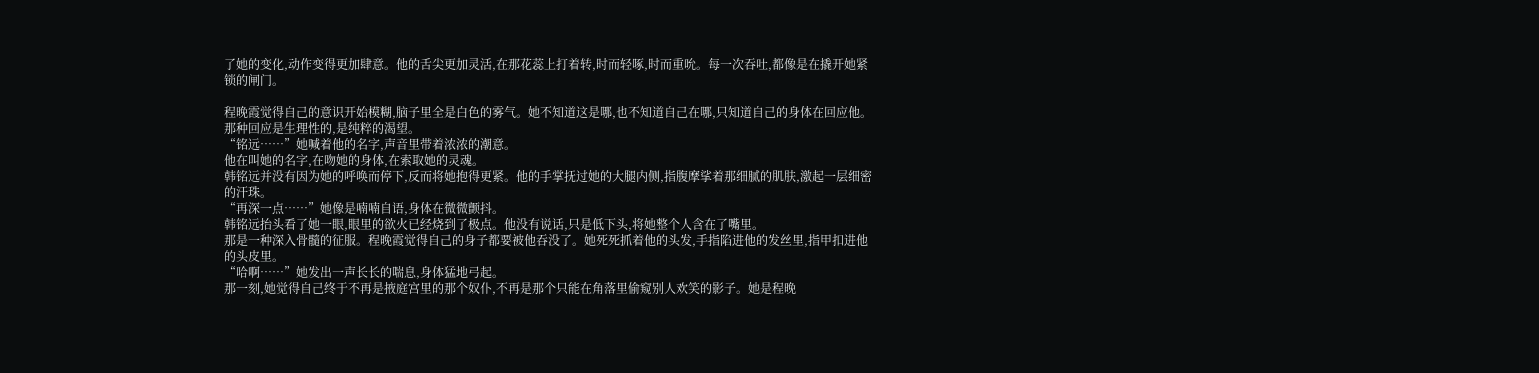了她的变化,动作变得更加肆意。他的舌尖更加灵活,在那花蕊上打着转,时而轻啄,时而重吮。每一次吞吐,都像是在撬开她紧锁的闸门。

程晚霞觉得自己的意识开始模糊,脑子里全是白色的雾气。她不知道这是哪,也不知道自己在哪,只知道自己的身体在回应他。那种回应是生理性的,是纯粹的渴望。
“铭远……”她喊着他的名字,声音里带着浓浓的潮意。
他在叫她的名字,在吻她的身体,在索取她的灵魂。
韩铭远并没有因为她的呼唤而停下,反而将她抱得更紧。他的手掌抚过她的大腿内侧,指腹摩挲着那细腻的肌肤,激起一层细密的汗珠。
“再深一点……”她像是喃喃自语,身体在微微颤抖。
韩铭远抬头看了她一眼,眼里的欲火已经烧到了极点。他没有说话,只是低下头,将她整个人含在了嘴里。
那是一种深入骨髓的征服。程晚霞觉得自己的身子都要被他吞没了。她死死抓着他的头发,手指陷进他的发丝里,指甲扣进他的头皮里。
“哈啊……”她发出一声长长的喘息,身体猛地弓起。
那一刻,她觉得自己终于不再是掖庭宫里的那个奴仆,不再是那个只能在角落里偷窥别人欢笑的影子。她是程晚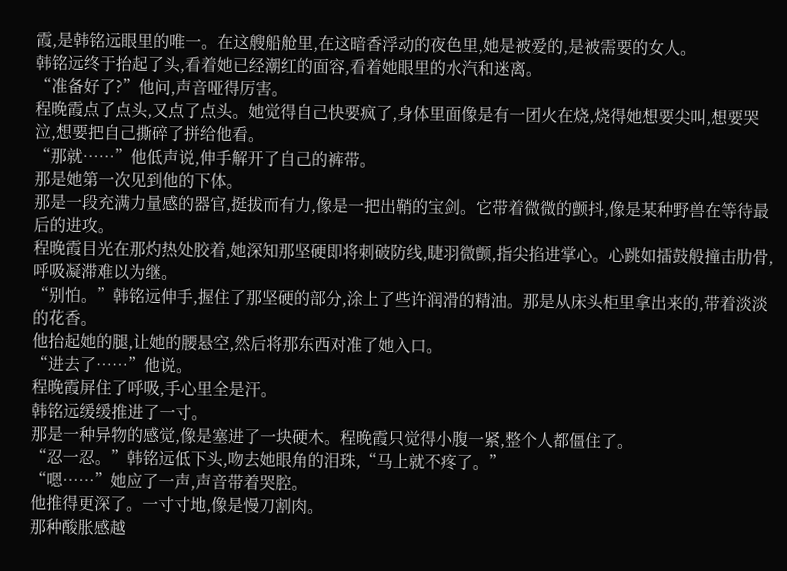霞,是韩铭远眼里的唯一。在这艘船舱里,在这暗香浮动的夜色里,她是被爱的,是被需要的女人。
韩铭远终于抬起了头,看着她已经潮红的面容,看着她眼里的水汽和迷离。
“准备好了?”他问,声音哑得厉害。
程晚霞点了点头,又点了点头。她觉得自己快要疯了,身体里面像是有一团火在烧,烧得她想要尖叫,想要哭泣,想要把自己撕碎了拼给他看。
“那就……”他低声说,伸手解开了自己的裤带。
那是她第一次见到他的下体。
那是一段充满力量感的器官,挺拔而有力,像是一把出鞘的宝剑。它带着微微的颤抖,像是某种野兽在等待最后的进攻。
程晚霞目光在那灼热处胶着,她深知那坚硬即将刺破防线,睫羽微颤,指尖掐进掌心。心跳如擂鼓般撞击肋骨,呼吸凝滞难以为继。
“别怕。”韩铭远伸手,握住了那坚硬的部分,涂上了些许润滑的精油。那是从床头柜里拿出来的,带着淡淡的花香。
他抬起她的腿,让她的腰悬空,然后将那东西对准了她入口。
“进去了……”他说。
程晚霞屏住了呼吸,手心里全是汗。
韩铭远缓缓推进了一寸。
那是一种异物的感觉,像是塞进了一块硬木。程晚霞只觉得小腹一紧,整个人都僵住了。
“忍一忍。”韩铭远低下头,吻去她眼角的泪珠,“马上就不疼了。”
“嗯……”她应了一声,声音带着哭腔。
他推得更深了。一寸寸地,像是慢刀割肉。
那种酸胀感越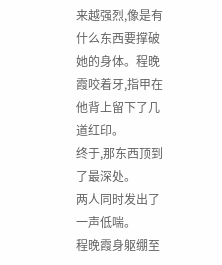来越强烈,像是有什么东西要撑破她的身体。程晚霞咬着牙,指甲在他背上留下了几道红印。
终于,那东西顶到了最深处。
两人同时发出了一声低喘。
程晚霞身躯绷至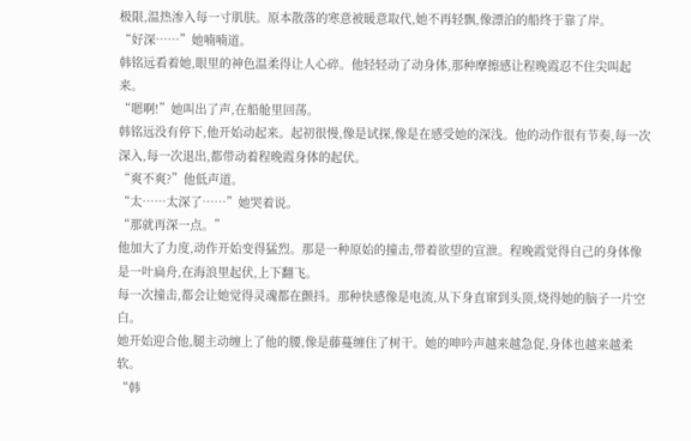极限,温热渗入每一寸肌肤。原本散落的寒意被暖意取代,她不再轻飘,像漂泊的船终于靠了岸。
“好深……”她喃喃道。
韩铭远看着她,眼里的神色温柔得让人心碎。他轻轻动了动身体,那种摩擦感让程晚霞忍不住尖叫起来。
“嗯啊!”她叫出了声,在船舱里回荡。
韩铭远没有停下,他开始动起来。起初很慢,像是试探,像是在感受她的深浅。他的动作很有节奏,每一次深入,每一次退出,都带动着程晚霞身体的起伏。
“爽不爽?”他低声道。
“太……太深了……”她哭着说。
“那就再深一点。”
他加大了力度,动作开始变得猛烈。那是一种原始的撞击,带着欲望的宣泄。程晚霞觉得自己的身体像是一叶扁舟,在海浪里起伏,上下翻飞。
每一次撞击,都会让她觉得灵魂都在颤抖。那种快感像是电流,从下身直窜到头顶,烧得她的脑子一片空白。
她开始迎合他,腿主动缠上了他的腰,像是藤蔓缠住了树干。她的呻吟声越来越急促,身体也越来越柔软。
“韩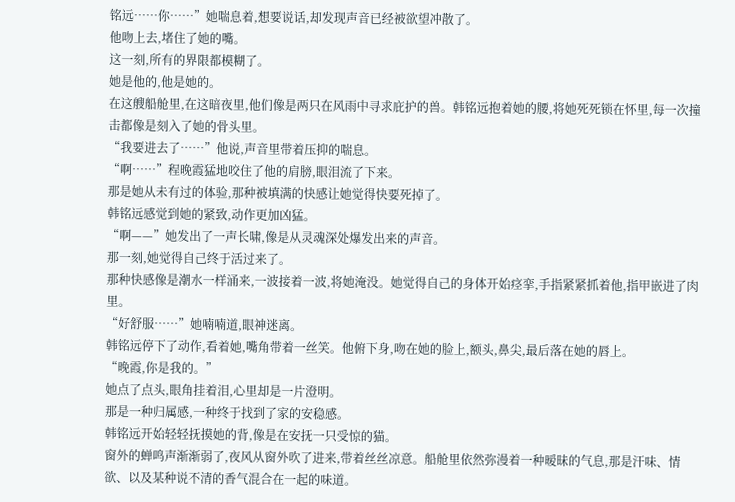铭远……你……”她喘息着,想要说话,却发现声音已经被欲望冲散了。
他吻上去,堵住了她的嘴。
这一刻,所有的界限都模糊了。
她是他的,他是她的。
在这艘船舱里,在这暗夜里,他们像是两只在风雨中寻求庇护的兽。韩铭远抱着她的腰,将她死死锁在怀里,每一次撞击都像是刻入了她的骨头里。
“我要进去了……”他说,声音里带着压抑的喘息。
“啊……”程晚霞猛地咬住了他的肩膀,眼泪流了下来。
那是她从未有过的体验,那种被填满的快感让她觉得快要死掉了。
韩铭远感觉到她的紧致,动作更加凶猛。
“啊——”她发出了一声长啸,像是从灵魂深处爆发出来的声音。
那一刻,她觉得自己终于活过来了。
那种快感像是潮水一样涌来,一波接着一波,将她淹没。她觉得自己的身体开始痉挛,手指紧紧抓着他,指甲嵌进了肉里。
“好舒服……”她喃喃道,眼神迷离。
韩铭远停下了动作,看着她,嘴角带着一丝笑。他俯下身,吻在她的脸上,额头,鼻尖,最后落在她的唇上。
“晚霞,你是我的。”
她点了点头,眼角挂着泪,心里却是一片澄明。
那是一种归属感,一种终于找到了家的安稳感。
韩铭远开始轻轻抚摸她的背,像是在安抚一只受惊的猫。
窗外的蝉鸣声渐渐弱了,夜风从窗外吹了进来,带着丝丝凉意。船舱里依然弥漫着一种暧昧的气息,那是汗味、情欲、以及某种说不清的香气混合在一起的味道。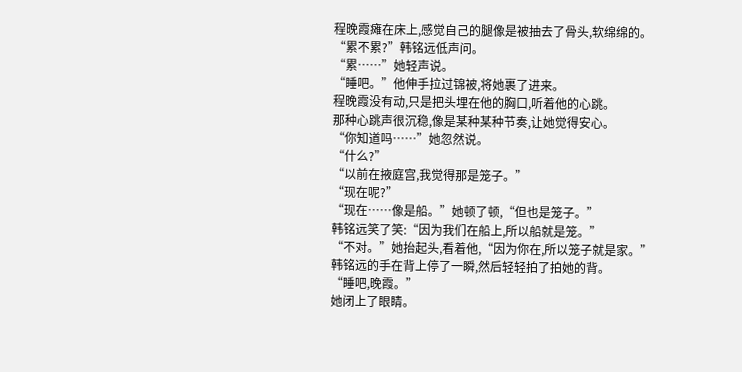程晚霞瘫在床上,感觉自己的腿像是被抽去了骨头,软绵绵的。
“累不累?”韩铭远低声问。
“累……”她轻声说。
“睡吧。”他伸手拉过锦被,将她裹了进来。
程晚霞没有动,只是把头埋在他的胸口,听着他的心跳。
那种心跳声很沉稳,像是某种某种节奏,让她觉得安心。
“你知道吗……”她忽然说。
“什么?”
“以前在掖庭宫,我觉得那是笼子。”
“现在呢?”
“现在……像是船。”她顿了顿,“但也是笼子。”
韩铭远笑了笑:“因为我们在船上,所以船就是笼。”
“不对。”她抬起头,看着他,“因为你在,所以笼子就是家。”
韩铭远的手在背上停了一瞬,然后轻轻拍了拍她的背。
“睡吧,晚霞。”
她闭上了眼睛。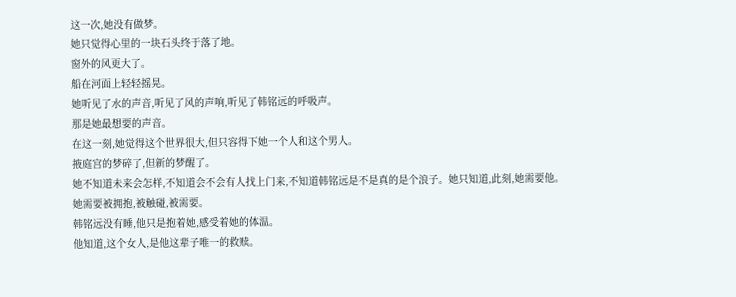这一次,她没有做梦。
她只觉得心里的一块石头终于落了地。
窗外的风更大了。
船在河面上轻轻摇晃。
她听见了水的声音,听见了风的声响,听见了韩铭远的呼吸声。
那是她最想要的声音。
在这一刻,她觉得这个世界很大,但只容得下她一个人和这个男人。
掖庭宫的梦碎了,但新的梦醒了。
她不知道未来会怎样,不知道会不会有人找上门来,不知道韩铭远是不是真的是个浪子。她只知道,此刻,她需要他。
她需要被拥抱,被触碰,被需要。
韩铭远没有睡,他只是抱着她,感受着她的体温。
他知道,这个女人,是他这辈子唯一的救赎。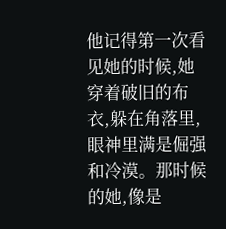他记得第一次看见她的时候,她穿着破旧的布衣,躲在角落里,眼神里满是倔强和冷漠。那时候的她,像是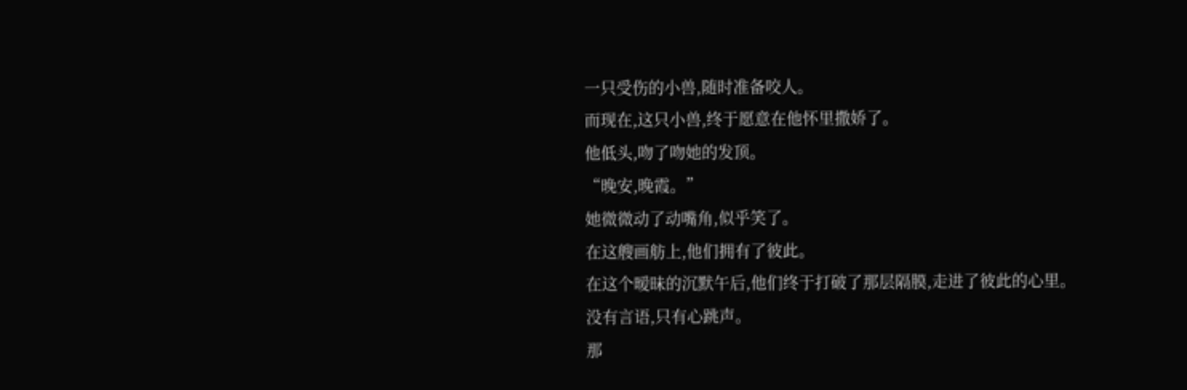一只受伤的小兽,随时准备咬人。
而现在,这只小兽,终于愿意在他怀里撒娇了。
他低头,吻了吻她的发顶。
“晚安,晚霞。”
她微微动了动嘴角,似乎笑了。
在这艘画舫上,他们拥有了彼此。
在这个暧昧的沉默午后,他们终于打破了那层隔膜,走进了彼此的心里。
没有言语,只有心跳声。
那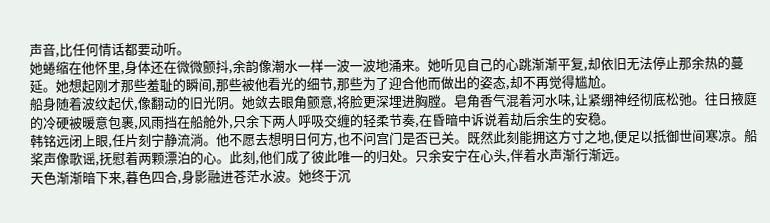声音,比任何情话都要动听。
她蜷缩在他怀里,身体还在微微颤抖,余韵像潮水一样一波一波地涌来。她听见自己的心跳渐渐平复,却依旧无法停止那余热的蔓延。她想起刚才那些羞耻的瞬间,那些被他看光的细节,那些为了迎合他而做出的姿态,却不再觉得尴尬。
船身随着波纹起伏,像翻动的旧光阴。她敛去眼角颤意,将脸更深埋进胸膛。皂角香气混着河水味,让紧绷神经彻底松弛。往日掖庭的冷硬被暖意包裹,风雨挡在船舱外,只余下两人呼吸交缠的轻柔节奏,在昏暗中诉说着劫后余生的安稳。
韩铭远闭上眼,任片刻宁静流淌。他不愿去想明日何方,也不问宫门是否已关。既然此刻能拥这方寸之地,便足以抵御世间寒凉。船桨声像歌谣,抚慰着两颗漂泊的心。此刻,他们成了彼此唯一的归处。只余安宁在心头,伴着水声渐行渐远。
天色渐渐暗下来,暮色四合,身影融进苍茫水波。她终于沉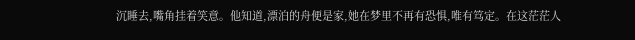沉睡去,嘴角挂着笑意。他知道,漂泊的舟便是家,她在梦里不再有恐惧,唯有笃定。在这茫茫人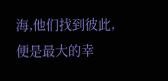海,他们找到彼此,便是最大的幸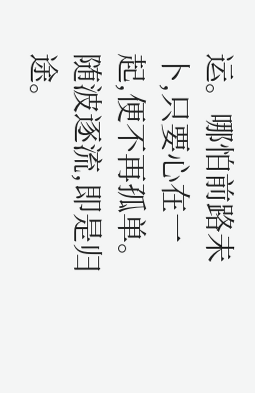运。哪怕前路未卜,只要心在一起,便不再孤单。随波逐流,即是归途。